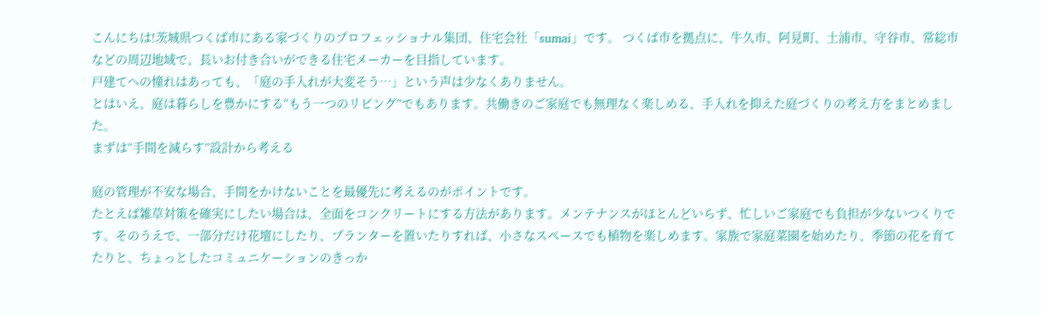こんにちは!茨城県つくば市にある家づくりのプロフェッショナル集団、住宅会社「sumai」です。 つくば市を拠点に、牛久市、阿見町、土浦市、守谷市、常総市などの周辺地域で、長いお付き合いができる住宅メーカーを目指しています。
戸建てへの憧れはあっても、「庭の手入れが大変そう…」という声は少なくありません。
とはいえ、庭は暮らしを豊かにする“もう一つのリビング”でもあります。共働きのご家庭でも無理なく楽しめる、手入れを抑えた庭づくりの考え方をまとめました。
まずは“手間を減らす”設計から考える

庭の管理が不安な場合、手間をかけないことを最優先に考えるのがポイントです。
たとえば雑草対策を確実にしたい場合は、全面をコンクリートにする方法があります。メンテナンスがほとんどいらず、忙しいご家庭でも負担が少ないつくりです。そのうえで、一部分だけ花壇にしたり、プランターを置いたりすれば、小さなスペースでも植物を楽しめます。家族で家庭菜園を始めたり、季節の花を育てたりと、ちょっとしたコミュニケーションのきっか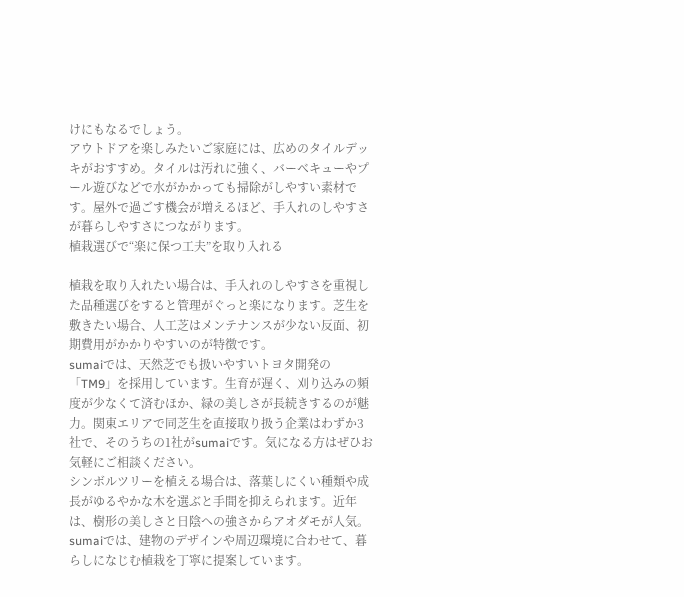けにもなるでしょう。
アウトドアを楽しみたいご家庭には、広めのタイルデッキがおすすめ。タイルは汚れに強く、バーベキューやプール遊びなどで水がかかっても掃除がしやすい素材です。屋外で過ごす機会が増えるほど、手入れのしやすさが暮らしやすさにつながります。
植栽選びで“楽に保つ工夫”を取り入れる

植栽を取り入れたい場合は、手入れのしやすさを重視した品種選びをすると管理がぐっと楽になります。芝生を敷きたい場合、人工芝はメンテナンスが少ない反面、初期費用がかかりやすいのが特徴です。
sumaiでは、天然芝でも扱いやすいトヨタ開発の「TM9」を採用しています。生育が遅く、刈り込みの頻度が少なくて済むほか、緑の美しさが長続きするのが魅力。関東エリアで同芝生を直接取り扱う企業はわずか3社で、そのうちの1社がsumaiです。気になる方はぜひお気軽にご相談ください。
シンボルツリーを植える場合は、落葉しにくい種類や成長がゆるやかな木を選ぶと手間を抑えられます。近年は、樹形の美しさと日陰への強さからアオダモが人気。sumaiでは、建物のデザインや周辺環境に合わせて、暮らしになじむ植栽を丁寧に提案しています。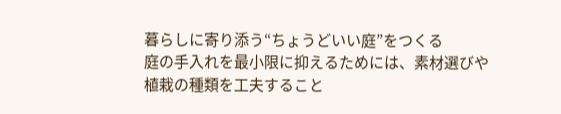暮らしに寄り添う“ちょうどいい庭”をつくる
庭の手入れを最小限に抑えるためには、素材選びや植栽の種類を工夫すること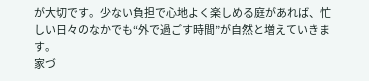が大切です。少ない負担で心地よく楽しめる庭があれば、忙しい日々のなかでも“外で過ごす時間”が自然と増えていきます。
家づ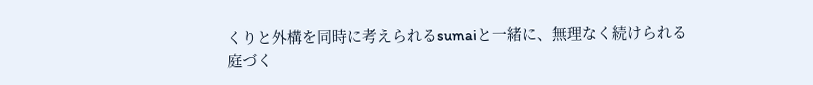くりと外構を同時に考えられるsumaiと一緒に、無理なく続けられる庭づく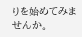りを始めてみませんか。